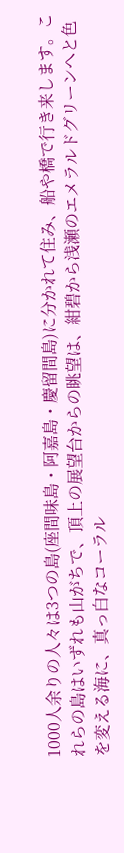1000人余りの人々は3つの島(座間味島・阿嘉島・慶留間島)に分かれて住み、船や橋で行き来します。これらの島はいずれも山がちで、頂上の展望台からの眺望は、紺碧から浅瀬のエメラルドグリーンへと色を変える海に、真っ白なコーラル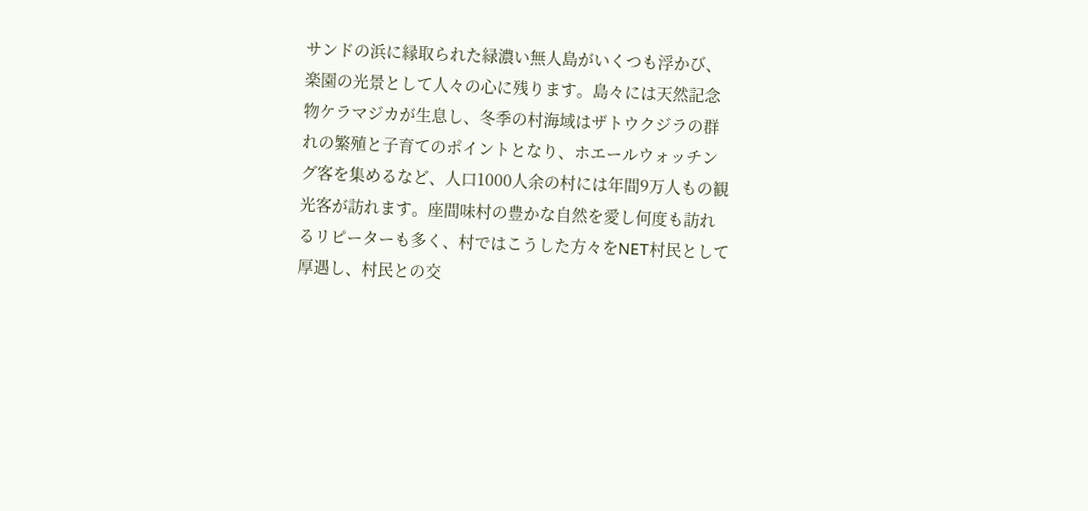サンドの浜に縁取られた緑濃い無人島がいくつも浮かび、楽園の光景として人々の心に残ります。島々には天然記念物ケラマジカが生息し、冬季の村海域はザトウクジラの群れの繁殖と子育てのポイントとなり、ホエールウォッチング客を集めるなど、人口1000人余の村には年間9万人もの観光客が訪れます。座間味村の豊かな自然を愛し何度も訪れるリピーターも多く、村ではこうした方々をNET村民として厚遇し、村民との交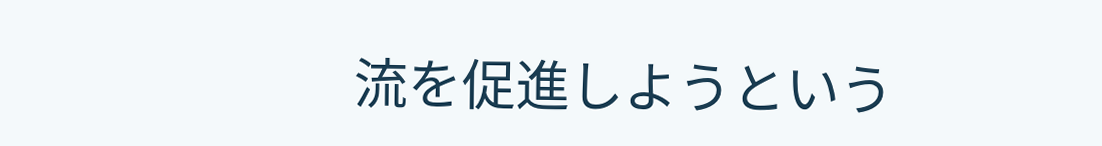流を促進しようという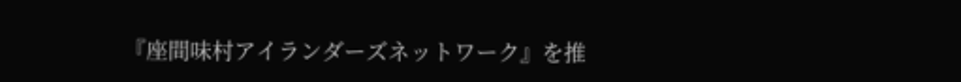『座間味村アイランダーズネットワーク』を推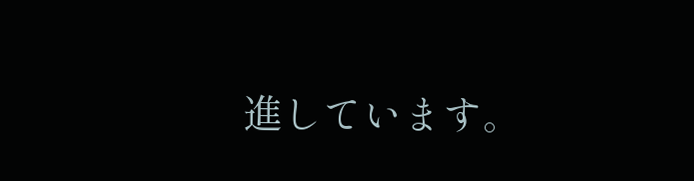進しています。